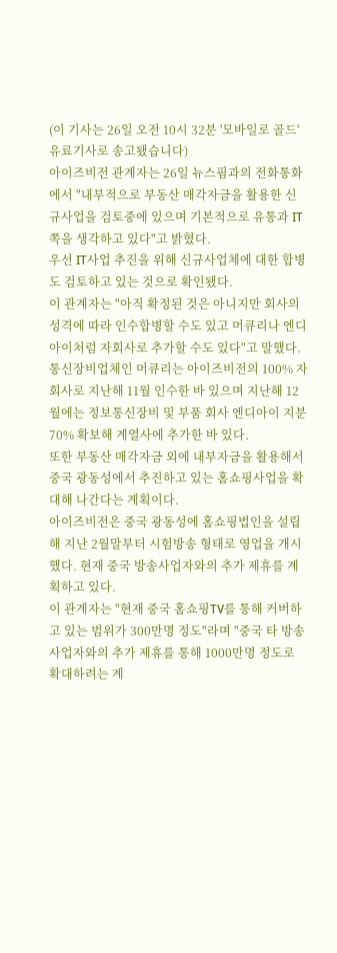(이 기사는 26일 오전 10시 32분 '모바일로 골드' 유료기사로 송고됐습니다)
아이즈비전 관계자는 26일 뉴스핌과의 전화통화에서 "내부적으로 부동산 매각자금을 활용한 신규사업을 검토중에 있으며 기본적으로 유통과 IT쪽을 생각하고 있다"고 밝혔다.
우선 IT사업 추진을 위해 신규사업체에 대한 합병도 검토하고 있는 것으로 확인됐다.
이 관계자는 "아직 확정된 것은 아니지만 회사의 성격에 따라 인수합병할 수도 있고 머큐리나 엔디아이처럼 자회사로 추가할 수도 있다"고 말했다.
통신장비업체인 머큐리는 아이즈비전의 100% 자회사로 지난해 11월 인수한 바 있으며 지난해 12월에는 정보통신장비 및 부품 회사 엔디아이 지분 70% 확보해 계열사에 추가한 바 있다.
또한 부동산 매각자금 외에 내부자금을 활용해서 중국 광동성에서 추진하고 있는 홈쇼핑사업을 확대해 나간다는 계획이다.
아이즈비전은 중국 광동성에 홈쇼핑법인을 설립해 지난 2월말부터 시험방송 형태로 영업을 개시했다. 현재 중국 방송사업자와의 추가 제휴를 계획하고 있다.
이 관계자는 "현재 중국 홈쇼핑TV를 통해 커버하고 있는 범위가 300만명 정도"라며 "중국 타 방송사업자와의 추가 제휴를 통해 1000만명 정도로 확대하려는 계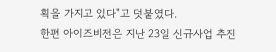획을 가지고 있다"고 덧붙였다.
한편 아이즈비전은 지난 23일 신규사업 추진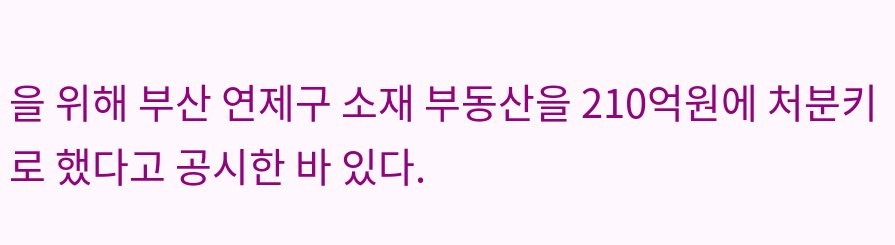을 위해 부산 연제구 소재 부동산을 210억원에 처분키로 했다고 공시한 바 있다.